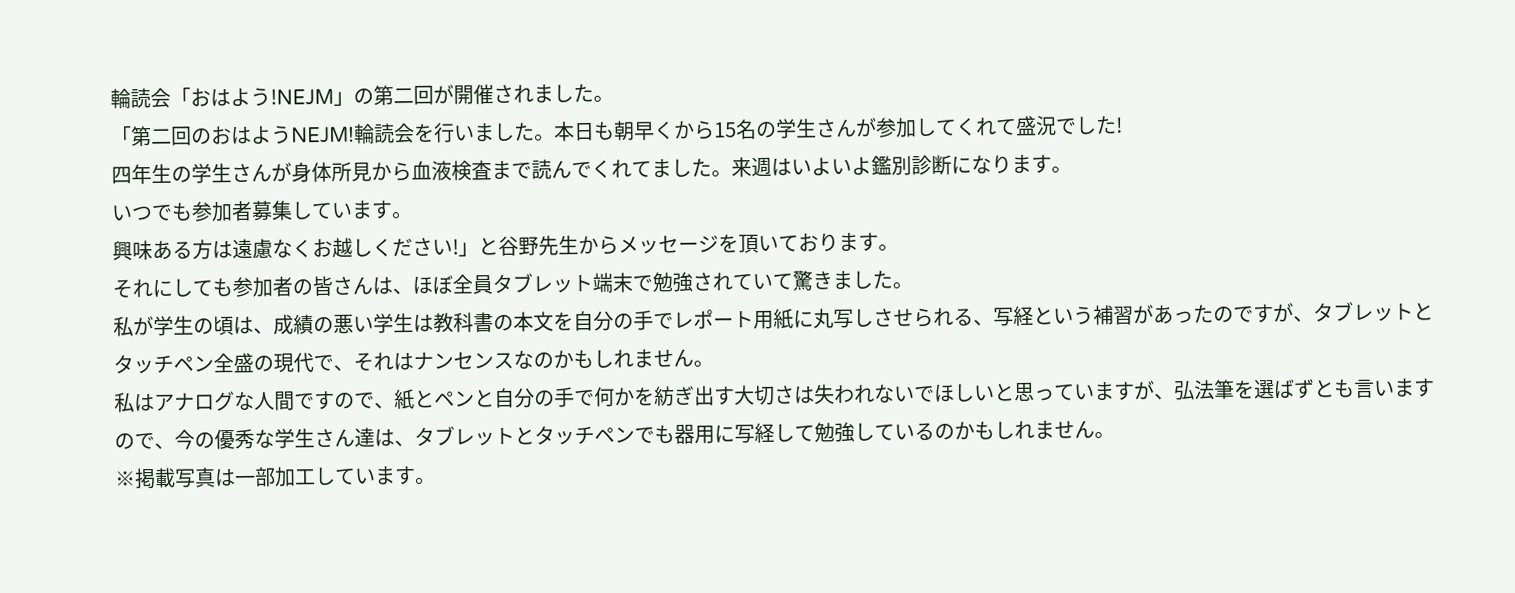輪読会「おはよう!NEJM」の第二回が開催されました。
「第二回のおはようNEJM!輪読会を行いました。本日も朝早くから15名の学生さんが参加してくれて盛況でした!
四年生の学生さんが身体所見から血液検査まで読んでくれてました。来週はいよいよ鑑別診断になります。
いつでも参加者募集しています。
興味ある方は遠慮なくお越しください!」と谷野先生からメッセージを頂いております。
それにしても参加者の皆さんは、ほぼ全員タブレット端末で勉強されていて驚きました。
私が学生の頃は、成績の悪い学生は教科書の本文を自分の手でレポート用紙に丸写しさせられる、写経という補習があったのですが、タブレットとタッチペン全盛の現代で、それはナンセンスなのかもしれません。
私はアナログな人間ですので、紙とペンと自分の手で何かを紡ぎ出す大切さは失われないでほしいと思っていますが、弘法筆を選ばずとも言いますので、今の優秀な学生さん達は、タブレットとタッチペンでも器用に写経して勉強しているのかもしれません。
※掲載写真は一部加工しています。